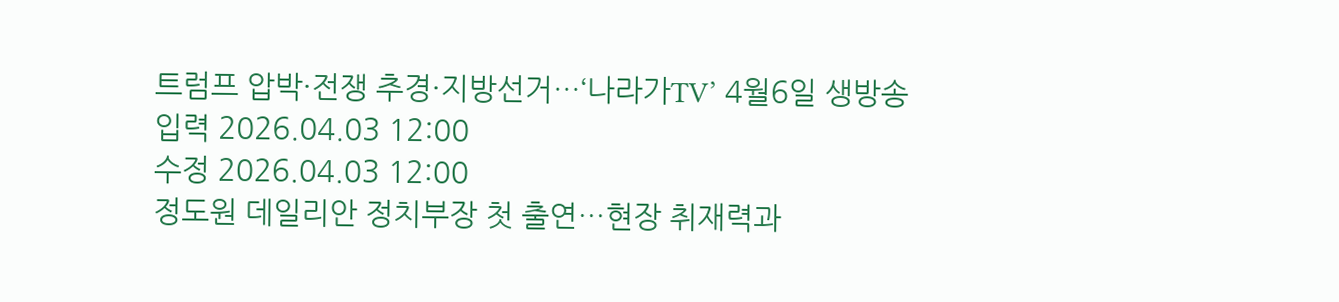트럼프 압박·전쟁 추경·지방선거…‘나라가TV’ 4월6일 생방송
입력 2026.04.03 12:00
수정 2026.04.03 12:00
정도원 데일리안 정치부장 첫 출연…현장 취재력과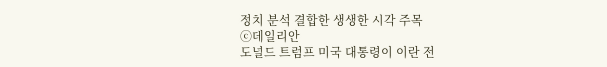정치 분석 결합한 생생한 시각 주목
ⓒ데일리안
도널드 트럼프 미국 대통령이 이란 전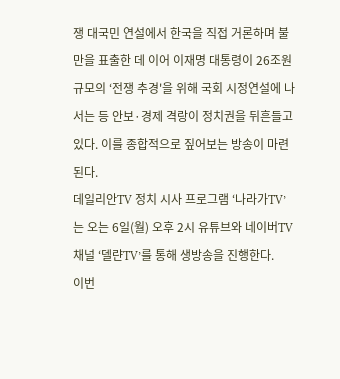쟁 대국민 연설에서 한국을 직접 거론하며 불만을 표출한 데 이어 이재명 대통령이 26조원 규모의 ‘전쟁 추경'을 위해 국회 시정연설에 나서는 등 안보·경제 격랑이 정치권을 뒤흔들고 있다. 이를 종합적으로 짚어보는 방송이 마련된다.
데일리안TV 정치 시사 프로그램 ‘나라가TV’는 오는 6일(월) 오후 2시 유튜브와 네이버TV 채널 ‘델랸TV’를 통해 생방송을 진행한다.
이번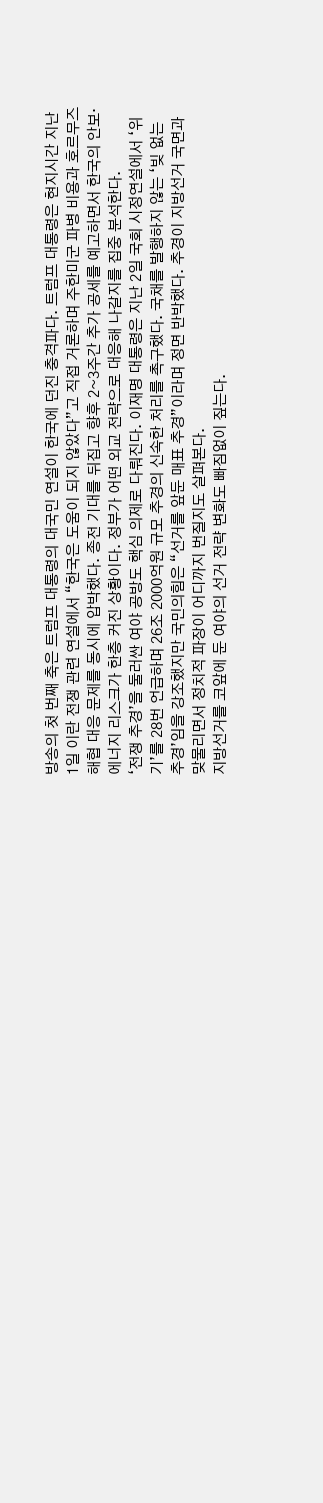방송의 첫 번째 축은 트럼프 대통령의 대국민 연설이 한국에 던진 충격파다. 트럼프 대통령은 현지시간 지난 1일 이란 전쟁 관련 연설에서 “한국은 도움이 되지 않았다”고 직접 거론하며 주한미군 파병 비용과 호르무즈 해협 대응 문제를 동시에 압박했다. 종전 기대를 뒤집고 향후 2~3주간 추가 공세를 예고하면서 한국의 안보·에너지 리스크가 한층 커진 상황이다. 정부가 어떤 외교 전략으로 대응해 나갈지를 집중 분석한다.
‘전쟁 추경’을 둘러싼 여야 공방도 핵심 의제로 다뤄진다. 이재명 대통령은 지난 2일 국회 시정연설에서 ‘위기’를 28번 언급하며 26조 2000억원 규모 추경의 신속한 처리를 촉구했다. 국채를 발행하지 않는 ‘빚 없는 추경’임을 강조했지만 국민의힘은 “선거를 앞둔 매표 추경”이라며 정면 반박했다. 추경이 지방선거 국면과 맞물리면서 정치적 파장이 어디까지 번질지도 살펴본다.
지방선거를 코앞에 둔 여야의 선거 전략 변화도 빠짐없이 짚는다.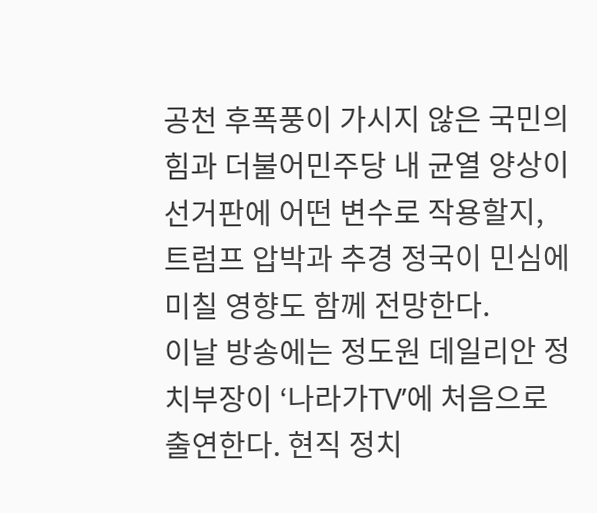공천 후폭풍이 가시지 않은 국민의힘과 더불어민주당 내 균열 양상이 선거판에 어떤 변수로 작용할지, 트럼프 압박과 추경 정국이 민심에 미칠 영향도 함께 전망한다.
이날 방송에는 정도원 데일리안 정치부장이 ‘나라가TV’에 처음으로 출연한다. 현직 정치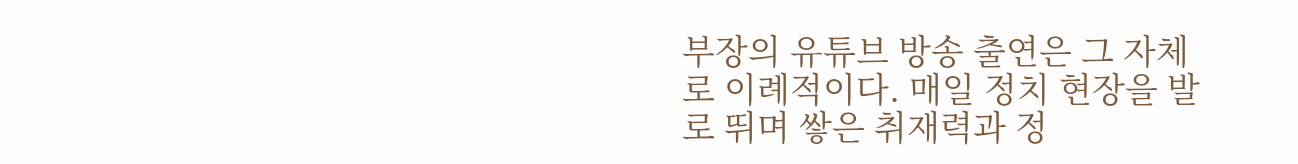부장의 유튜브 방송 출연은 그 자체로 이례적이다. 매일 정치 현장을 발로 뛰며 쌓은 취재력과 정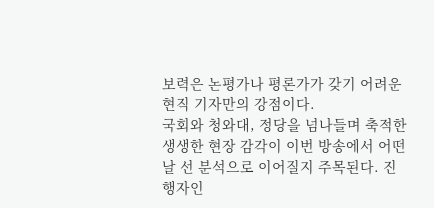보력은 논평가나 평론가가 갖기 어려운 현직 기자만의 강점이다.
국회와 청와대, 정당을 넘나들며 축적한 생생한 현장 감각이 이번 방송에서 어떤 날 선 분석으로 이어질지 주목된다. 진행자인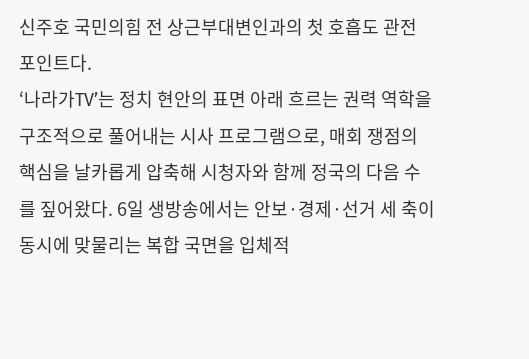신주호 국민의힘 전 상근부대변인과의 첫 호흡도 관전 포인트다.
‘나라가TV’는 정치 현안의 표면 아래 흐르는 권력 역학을 구조적으로 풀어내는 시사 프로그램으로, 매회 쟁점의 핵심을 날카롭게 압축해 시청자와 함께 정국의 다음 수를 짚어왔다. 6일 생방송에서는 안보·경제·선거 세 축이 동시에 맞물리는 복합 국면을 입체적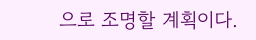으로 조명할 계획이다.